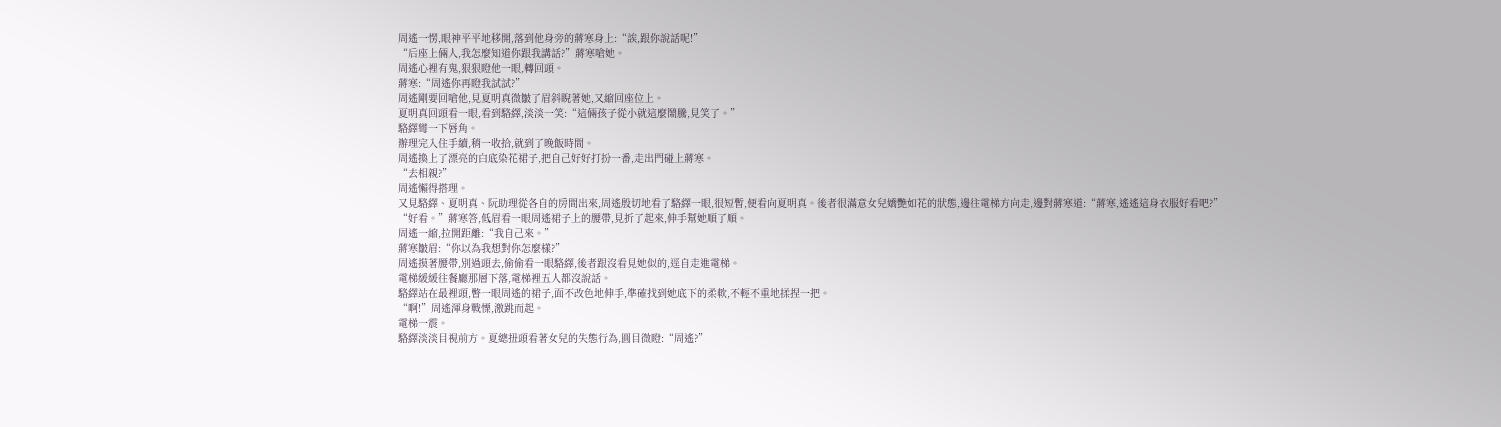周遙一愣,眼神平平地移開,落到他身旁的蔣寒身上:“誒,跟你說話呢!”
“后座上倆人,我怎麼知道你跟我講話?”蔣寒嗆她。
周遙心裡有鬼,狠狠瞪他一眼,轉回頭。
蔣寒:“周遙你再瞪我試試?”
周遙剛要回嗆他,見夏明真微皺了眉斜睨著她,又縮回座位上。
夏明真回頭看一眼,看到駱繹,淡淡一笑:“這倆孩子從小就這麼鬧騰,見笑了。”
駱繹彎一下唇角。
辦理完入住手續,稍一收拾,就到了晚飯時間。
周遙換上了漂亮的白底染花裙子,把自己好好打扮一番,走出門碰上蔣寒。
“去相親?”
周遙懶得搭理。
又見駱繹、夏明真、阮助理從各自的房間出來,周遙殷切地看了駱繹一眼,很短暫,便看向夏明真。後者很滿意女兒嬌艷如花的狀態,邊往電梯方向走,邊對蔣寒道:“蔣寒,遙遙這身衣服好看吧?”
“好看。”蔣寒答,低眉看一眼周遙裙子上的腰帶,見折了起來,伸手幫她順了順。
周遙一縮,拉開距離:“我自己來。”
蔣寒皺眉:“你以為我想對你怎麼樣?”
周遙摸著腰帶,別過頭去,偷偷看一眼駱繹,後者跟沒看見她似的,逕自走進電梯。
電梯緩緩往餐廳那層下落,電梯裡五人都沒說話。
駱繹站在最裡頭,瞥一眼周遙的裙子,面不改色地伸手,準確找到她底下的柔軟,不輕不重地揉捏一把。
“啊!”周遙渾身戰慄,激跳而起。
電梯一震。
駱繹淡淡目視前方。夏總扭頭看著女兒的失態行為,圓目微瞪:“周遙?”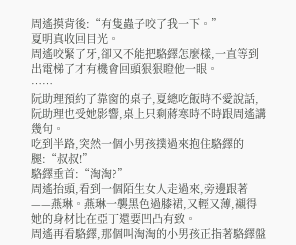周遙摸背後:“有隻蟲子咬了我一下。”
夏明真收回目光。
周遙咬緊了牙,卻又不能把駱繹怎麼樣,一直等到出電梯了才有機會回頭狠狠瞪他一眼。
……
阮助理預約了靠窗的桌子,夏總吃飯時不愛說話,阮助理也受她影響,桌上只剩蔣寒時不時跟周遙講幾句。
吃到半路,突然一個小男孩撲過來抱住駱繹的腿:“叔叔!”
駱繹垂首:“淘淘?”
周遙抬頭,看到一個陌生女人走過來,旁邊跟著——燕琳。燕琳一襲黑色過膝裙,又輕又薄,襯得她的身材比在亞丁還要凹凸有致。
周遙再看駱繹,那個叫淘淘的小男孩正指著駱繹盤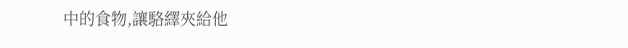中的食物,讓駱繹夾給他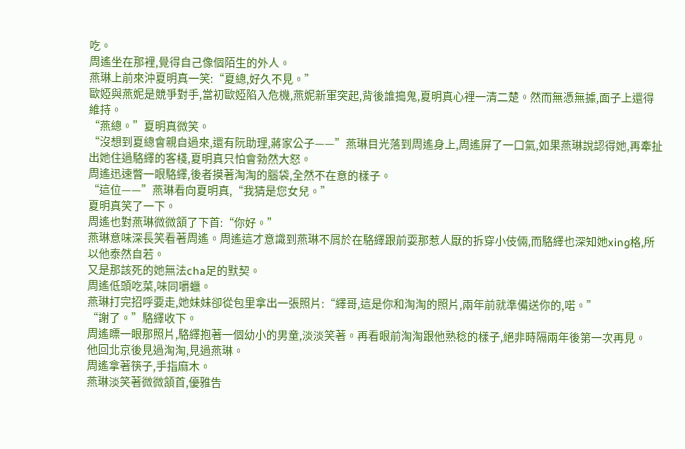吃。
周遙坐在那裡,覺得自己像個陌生的外人。
燕琳上前來沖夏明真一笑:“夏總,好久不見。”
歐婭與燕妮是競爭對手,當初歐婭陷入危機,燕妮新軍突起,背後誰搗鬼,夏明真心裡一清二楚。然而無憑無據,面子上還得維持。
“燕總。”夏明真微笑。
“沒想到夏總會親自過來,還有阮助理,蔣家公子——”燕琳目光落到周遙身上,周遙屏了一口氣,如果燕琳說認得她,再牽扯出她住過駱繹的客棧,夏明真只怕會勃然大怒。
周遙迅速瞥一眼駱繹,後者摸著淘淘的腦袋,全然不在意的樣子。
“這位——”燕琳看向夏明真,“我猜是您女兒。”
夏明真笑了一下。
周遙也對燕琳微微頷了下首:“你好。”
燕琳意味深長笑看著周遙。周遙這才意識到燕琳不屑於在駱繹跟前耍那惹人厭的拆穿小伎倆,而駱繹也深知她xing格,所以他泰然自若。
又是那該死的她無法cha足的默契。
周遙低頭吃菜,味同嚼蠟。
燕琳打完招呼要走,她妹妹卻從包里拿出一張照片:“繹哥,這是你和淘淘的照片,兩年前就準備送你的,喏。”
“謝了。”駱繹收下。
周遙瞟一眼那照片,駱繹抱著一個幼小的男童,淡淡笑著。再看眼前淘淘跟他熟稔的樣子,絕非時隔兩年後第一次再見。
他回北京後見過淘淘,見過燕琳。
周遙拿著筷子,手指麻木。
燕琳淡笑著微微頷首,優雅告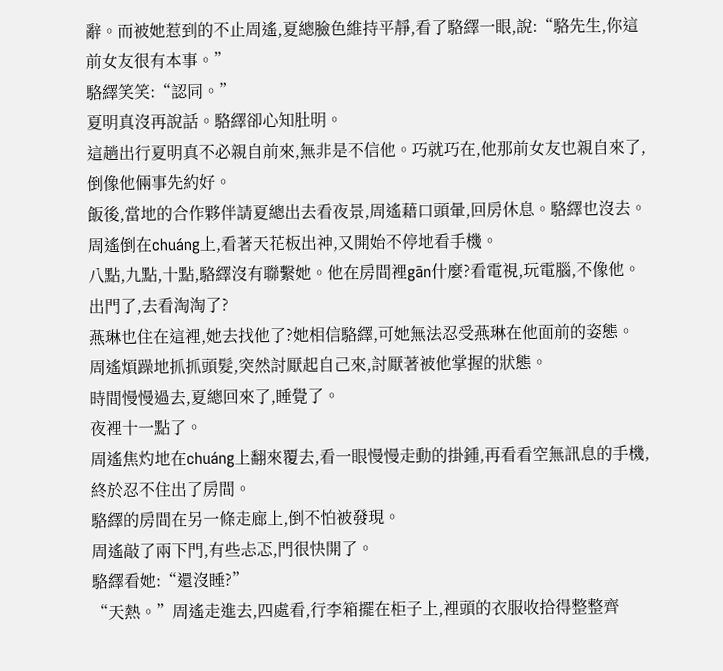辭。而被她惹到的不止周遙,夏總臉色維持平靜,看了駱繹一眼,說:“駱先生,你這前女友很有本事。”
駱繹笑笑:“認同。”
夏明真沒再說話。駱繹卻心知肚明。
這趟出行夏明真不必親自前來,無非是不信他。巧就巧在,他那前女友也親自來了,倒像他倆事先約好。
飯後,當地的合作夥伴請夏總出去看夜景,周遙藉口頭暈,回房休息。駱繹也沒去。
周遙倒在chuáng上,看著天花板出神,又開始不停地看手機。
八點,九點,十點,駱繹沒有聯繫她。他在房間裡gān什麼?看電視,玩電腦,不像他。
出門了,去看淘淘了?
燕琳也住在這裡,她去找他了?她相信駱繹,可她無法忍受燕琳在他面前的姿態。
周遙煩躁地抓抓頭髮,突然討厭起自己來,討厭著被他掌握的狀態。
時間慢慢過去,夏總回來了,睡覺了。
夜裡十一點了。
周遙焦灼地在chuáng上翻來覆去,看一眼慢慢走動的掛鍾,再看看空無訊息的手機,終於忍不住出了房間。
駱繹的房間在另一條走廊上,倒不怕被發現。
周遙敲了兩下門,有些忐忑,門很快開了。
駱繹看她:“還沒睡?”
“天熱。”周遙走進去,四處看,行李箱擺在柜子上,裡頭的衣服收拾得整整齊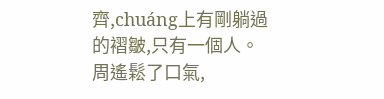齊,chuáng上有剛躺過的褶皺,只有一個人。
周遙鬆了口氣,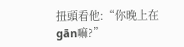扭頭看他:“你晚上在gān嘛?”